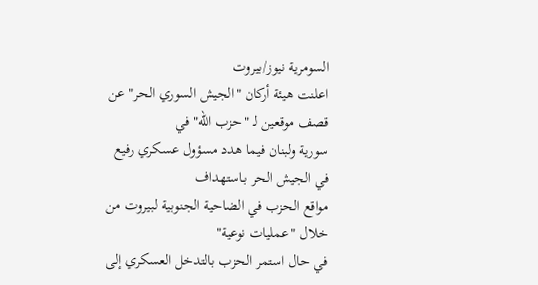السومرية نيوز/بيروت
اعلنت هيئة أركان "الجيش السوري الحر" عن قصف موقعين لـ "حزب الله" في
سورية ولبنان فيما هدد مسؤول عسكري رفيع في الجيش الحر بـاستهداف
مواقع الحزب في الضاحية الجنوبية لبيروت من خلال "عمليات نوعية"
في حال استمر الحزب بالتدخل العسكري إلى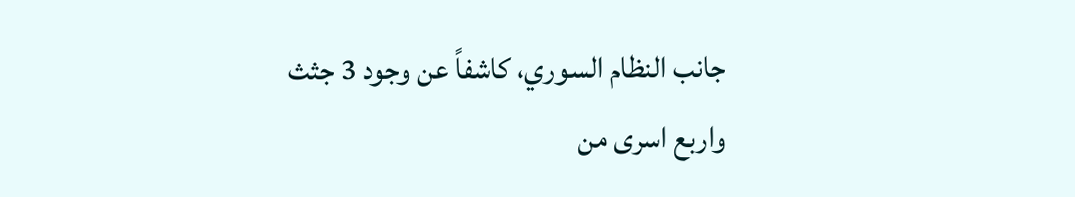جانب النظام السوري، كاشفاً عن وجود 3 جثث واربع اسرى من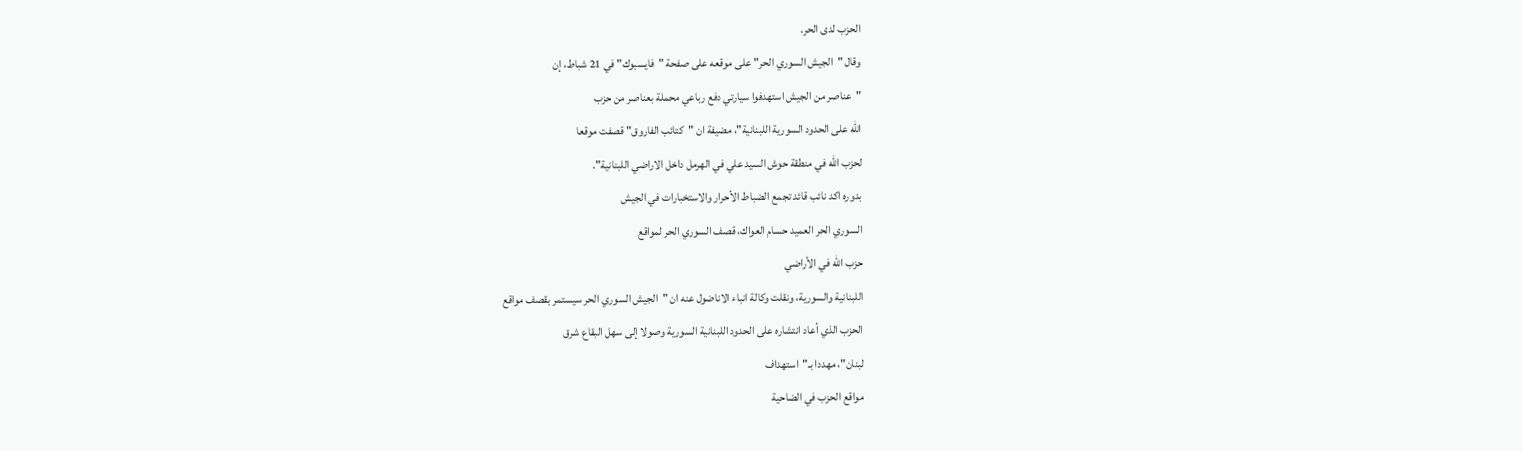الحزب لدى الحر.
وقال "الجيش السوري الحر" على موقعه على صفحة "فايسبوك" في 21 شباط، إن
"عناصر من الجيش استهدفوا سيارتي دفع رباعي محملة بعناصر من حزب
الله على الحدود السورية اللبنانية"، مضيفة ان "كتائب الفاروق" قصفت موقعا
لحزب الله في منطقة حوش السيد علي في الهرمل داخل الاراضي اللبنانية".
بدوره اكد نائب قائد تجمع الضباط الأحرار والاستخبارات في الجيش
السوري الحر العميد حسام العواك، قصف السوري الحر لمواقع
حزب الله في الأراضي
اللبنانية والسورية، ونقلت وكالة انباء الاناضول عنه ان "الجيش السوري الحر سيستمر بقصف مواقع
الحزب الذي أعاد انتشاره على الحدود اللبنانية السورية وصولا إلى سهل البقاع شرق
لبنان"، مهددا بـ"استهداف
مواقع الحزب في الضاحية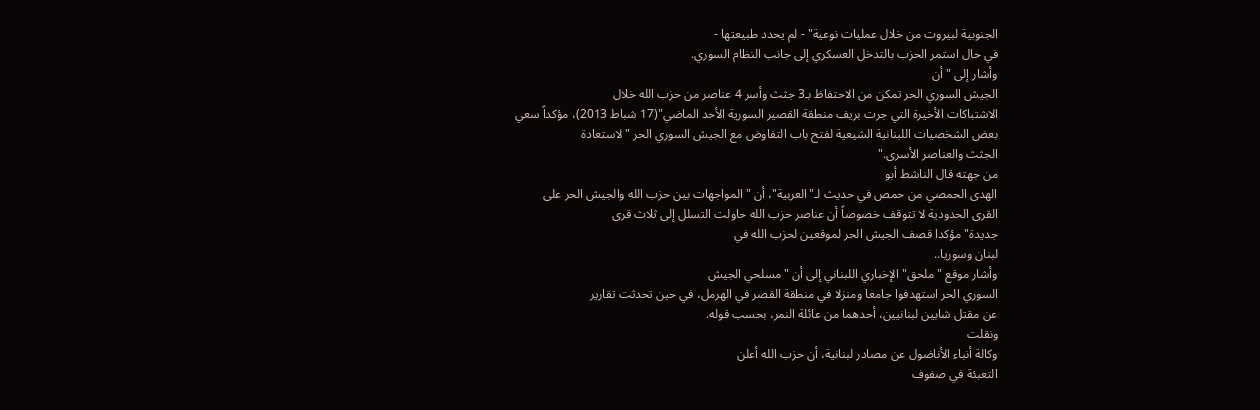الجنوبية لبيروت من خلال عمليات نوعية" - لم يحدد طبيعتها -
في حال استمر الحزب بالتدخل العسكري إلى جانب النظام السوري.
وأشار إلى "أن
الجيش السوري الحر تمكن من الاحتفاظ بـ3 جثث وأسر 4 عناصر من حزب الله خلال
الاشتباكات الأخيرة التي جرت بريف منطقة القصير السورية الأحد الماضي"(17 شباط 2013)، مؤكداً سعي
بعض الشخصيات اللبنانية الشيعية لفتح باب التفاوض مع الجيش السوري الحر "لاستعادة
الجثث والعناصر الأسرى."
من جهته قال الناشط أبو
الهدى الحمصي من حمص في حديث لـ"العربية"، أن "المواجهات بين حزب الله والجيش الحر على
القرى الحدودية لا تتوقف خصوصاً أن عناصر حزب الله حاولت التسلل إلى ثلاث قرى
جديدة" مؤكدا قصف الجيش الحر لموقعين لحزب الله في
لبنان وسوريا..
وأشار موقع "ملحق" الإخباري اللبناني إلى أن "مسلحي الجيش
السوري الحر استهدفوا جامعا ومنزلا في منطقة القصر في الهرمل، في حين تحدثت تقارير
عن مقتل شابين لبنانيين، أحدهما من عائلة النمر، بحسب قوله.
ونقلت
وكالة أنباء الأناضول عن مصادر لبنانية، أن حزب الله أعلن
التعبئة في صفوف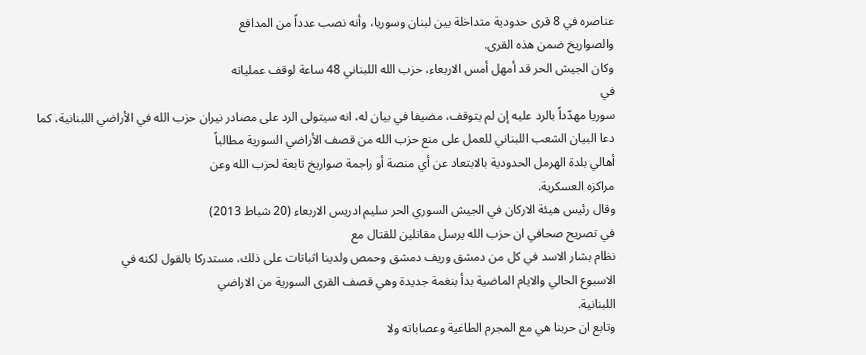عناصره في 8 قرى حدودية متداخلة بين لبنان وسوريا، وأنه نصب عدداً من المدافع
والصواريخ ضمن هذه القرى.
وكان الجيش الحر قد أمهل أمس الاربعاء، حزب الله اللبناني 48 ساعة لوقف عملياته
في
سوريا مهدّداً بالرد عليه إن لم يتوقف، مضيفا في بيان له، انه سيتولى الرد على مصادر نيران حزب الله في الأراضي اللبنانية، كما
دعا البيان الشعب اللبناني للعمل على منع حزب الله من قصف الأراضي السورية مطالباً
أهالي بلدة الهرمل الحدودية بالابتعاد عن أي منصة أو راجمة صواريخ تابعة لحزب الله وعن
مراكزه العسكرية.
وقال رئيس هيئة الاركان في الجيش السوري الحر سليم ادريس الاربعاء (20 شباط 2013)
في تصريح صحافي ان حزب الله يرسل مقاتلين للقتال مع
نظام بشار الاسد في كل من دمشق وريف دمشق وحمص ولدينا اثباتات على ذلك، مستدركا بالقول لكنه في
الاسبوع الحالي والايام الماضية بدأ بنغمة جديدة وهي قصف القرى السورية من الاراضي
اللبنانية.
وتابع ان حربنا هي مع المجرم الطاغية وعصاباته ولا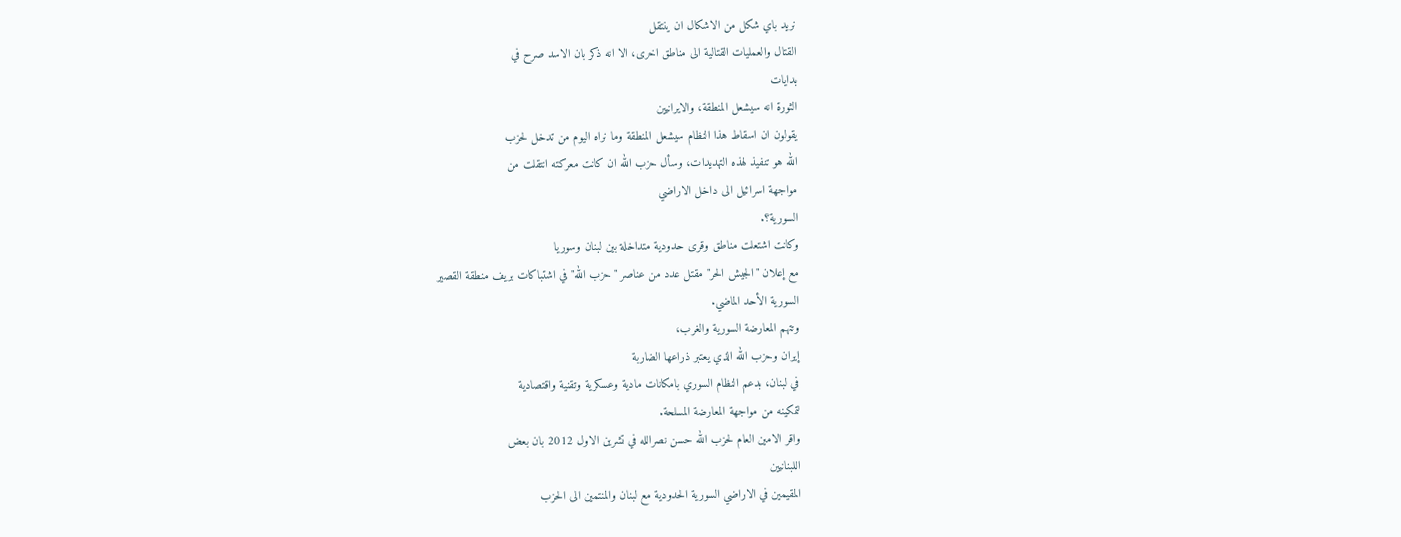نريد باي شكل من الاشكال ان ينتقل
القتال والعمليات القتالية الى مناطق اخرى، الا انه ذكر بان الاسد صرح في
بدايات
الثورة انه سيشعل المنطقة، والايرانيين
يقولون ان اسقاط هذا النظام سيشعل المنطقة وما نراه اليوم من تدخل لحزب
الله هو تنفيذ لهذه التهديدات، وسأل حزب الله ان كانت معركته انتقلت من
مواجهة اسرائيل الى داخل الاراضي
السورية؟.
وكانت اشتعلت مناطق وقرى حدودية متداخلة بين لبنان وسوريا
مع إعلان "الجيش الحر" مقتل عدد من عناصر "حزب الله" في اشتباكات بريف منطقة القصير
السورية الأحد الماضي.
وتتهم المعارضة السورية والغرب،
إيران وحزب الله الذي يعتبر ذراعها الضاربة
في لبنان، بدعم النظام السوري بامكانات مادية وعسكرية وتقنية واقتصادية
لتمكينه من مواجهة المعارضة المسلحة.
واقر الامين العام لحزب الله حسن نصرالله في تشرين الاول 2012 بان بعض
اللبنانيين
المقيمين في الاراضي السورية الحدودية مع لبنان والمنتمين الى الحزب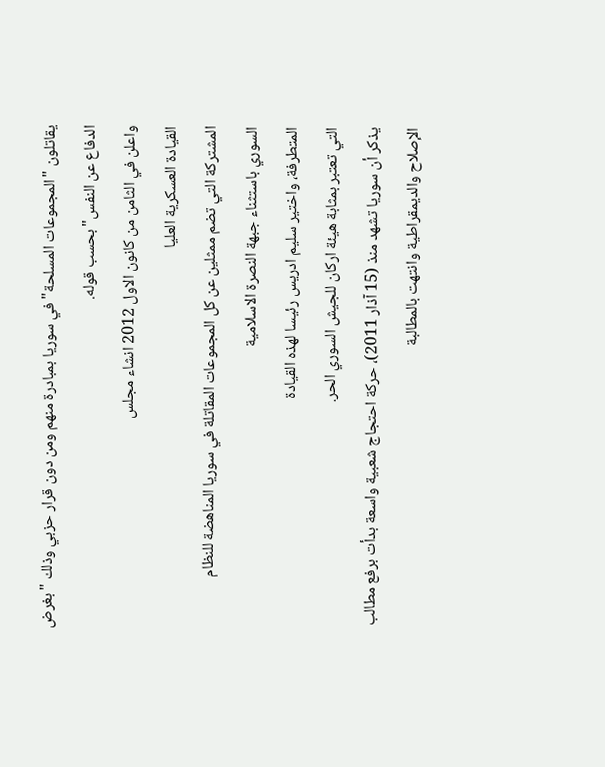يقاتلون "المجموعات المسلحة" في سوريا بمبادرة منهم ومن دون قرار حزبي وذلك "بغرض
الدفاع عن النفس"بحسب قوله.
واعلن في الثامن من كانون الاول 2012 انشاء مجلس
القيادة العسكرية العليا
المشتركة التي تضم ممثلين عن كل المجموعات المقاتلة في سوريا المناهضة للنظام
السوري باستثناء جبهة النصرة الاسلامية
المتطرفة، واختير سليم ادريس رئيسا لهذه القيادة
التي تعتبر بمثابة هيئة اركان للجيش السوري الحر.
يذكر أن سوريا تشهد منذ (15 آذار 2011)، حركة احتجاج شعبية واسعة بدأت برفع مطالب
الإصلاح والديمقراطية وانتهت بالمطالبة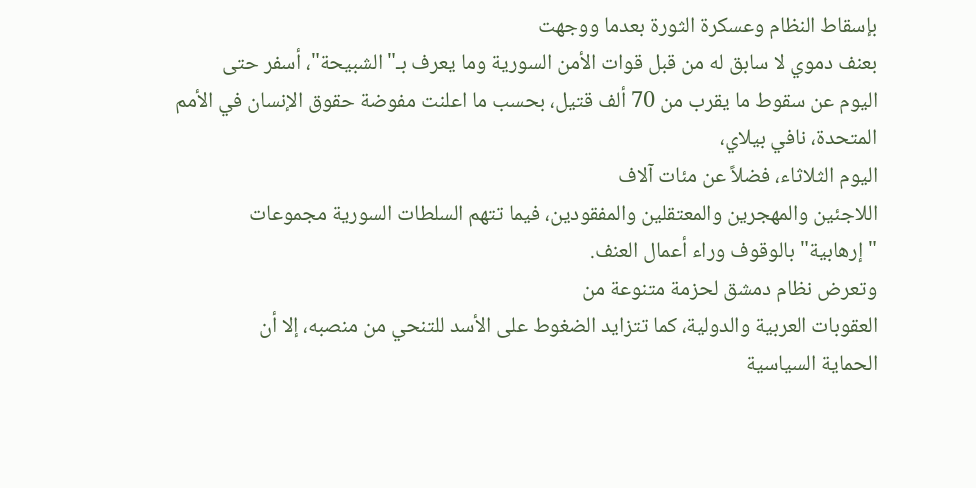بإسقاط النظام وعسكرة الثورة بعدما ووجهت
بعنف دموي لا سابق له من قبل قوات الأمن السورية وما يعرف بـ"الشبيحة"، أسفر حتى
اليوم عن سقوط ما يقرب من 70 ألف قتيل، بحسب ما اعلنت مفوضة حقوق الإنسان في الأمم
المتحدة، نافي بيلاي،
اليوم الثلاثاء، فضلاً عن مئات آلاف
اللاجئين والمهجرين والمعتقلين والمفقودين، فيما تتهم السلطات السورية مجموعات
"إرهابية" بالوقوف وراء أعمال العنف.
وتعرض نظام دمشق لحزمة متنوعة من
العقوبات العربية والدولية، كما تتزايد الضغوط على الأسد للتنحي من منصبه، إلا أن
الحماية السياسية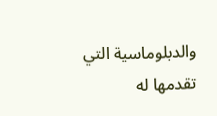والدبلوماسية التي تقدمها له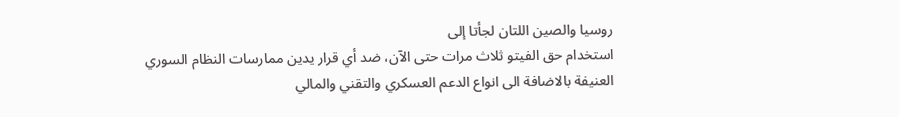روسيا والصين اللتان لجأتا إلى
استخدام حق الفيتو ثلاث مرات حتى الآن، ضد أي قرار يدين ممارسات النظام السوري
العنيفة بالاضافة الى انواع الدعم العسكري والتقني والمالي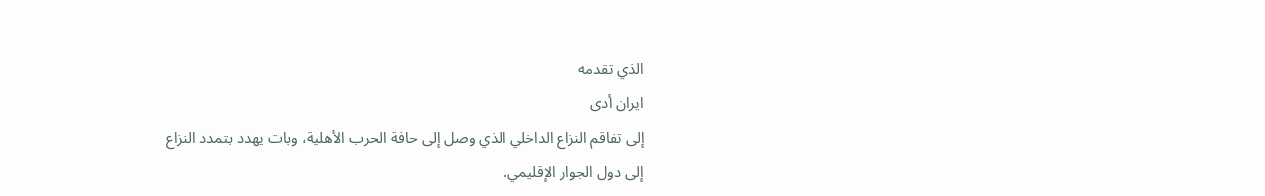الذي تقدمه
ايران أدى
إلى تفاقم النزاع الداخلي الذي وصل إلى حافة الحرب الأهلية، وبات يهدد بتمدد النزاع
إلى دول الجوار الإقليمي.